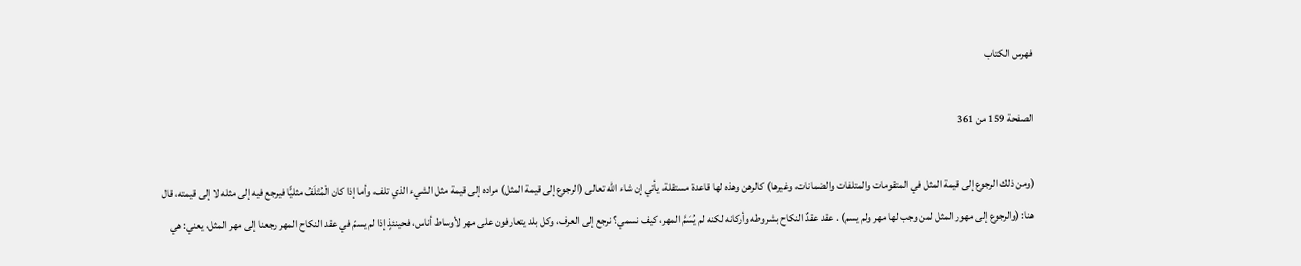فهرس الكتاب

الصفحة 159 من 361

(ومن ذلك الرجوع إلى قيمة المثل في المتقومات والمتلفات والضمانات، وغيرها) كالرهن وهذه لها قاعدة مستقلة، يأتي إن شاء الله تعالى (الرجوع إلى قيمة المثل) مراده إلى قيمة مثل الشيء الذي تلف، وأما إذا كان الْمُتْلَفُ مثليًّا فيرجع فيه إلى مثله لا إلى قيمته، قال هنا: (والرجوع إلى مهور المثل لمن وجب لها مهر ولم يسم) . عقد عقدٌ النكاح بشروطه وأركانه لكنه لم يُسَمَّ المهر، كيف نسمي؟ نرجع إلى العرف، وكل بلد يتعارفون على مهر لأوساط أناس، فحينئذٍ إذا لم يسمّ في عقد النكاح المهر رجعنا إلى مهر المثل، يعني: هي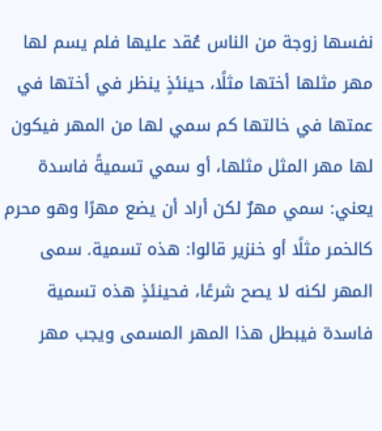نفسها زوجة من الناس عُقد عليها فلم يسم لها مهر مثلها أختها مثلًا، حينئذٍ ينظر في أختها في عمتها في خالتها كم سمي لها من المهر فيكون لها مهر المثل مثلها، أو سمي تسميةً فاسدة يعني: سمي مهرٌ لكن أراد أن يضع مهرًا وهو محرم كالخمر مثلًا أو خنزير قالوا: هذه تسمية. سمى المهر لكنه لا يصح شرعًا، فحينئذٍ هذه تسمية فاسدة فيبطل هذا المهر المسمى ويجب مهر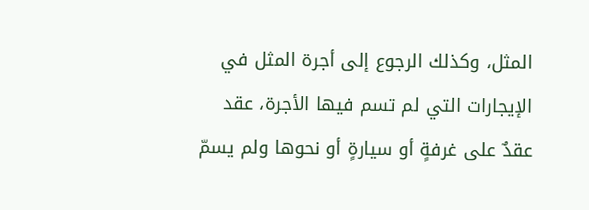المثل، وكذلك الرجوع إلى أجرة المثل في الإيجارات التي لم تسم فيها الأجرة، عقد عقدٌ على غرفةٍ أو سيارةٍ أو نحوها ولم يسمّ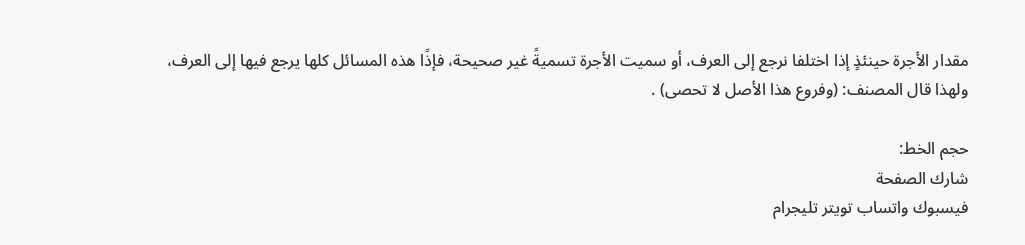مقدار الأجرة حينئذٍ إذا اختلفا نرجع إلى العرف، أو سميت الأجرة تسميةً غير صحيحة، فإذًا هذه المسائل كلها يرجع فيها إلى العرف، ولهذا قال المصنف: (وفروع هذا الأصل لا تحصى) .

حجم الخط:
شارك الصفحة
فيسبوك واتساب تويتر تليجرام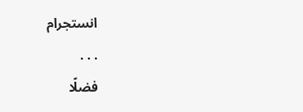انستجرام
. . .
فضلًا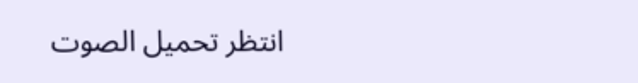انتظر تحميل الصوت